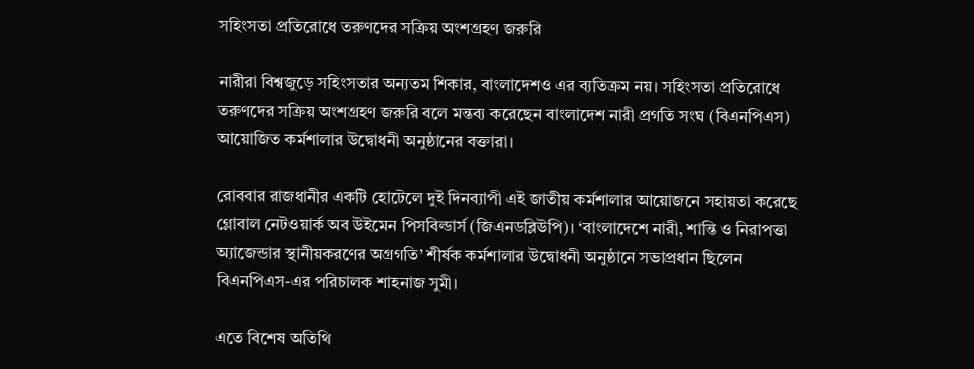সহিংসতা প্রতিরোধে তরুণদের সক্রিয় অংশগ্রহণ জরুরি

নারীরা বিশ্বজুড়ে সহিংসতার অন্যতম শিকার, বাংলাদেশও এর ব্যতিক্রম নয়। সহিংসতা প্রতিরোধে তরুণদের সক্রিয় অংশগ্রহণ জরুরি বলে মন্তব্য করেছেন বাংলাদেশ নারী প্রগতি সংঘ (বিএনপিএস) আয়োজিত কর্মশালার উদ্বোধনী অনুষ্ঠানের বক্তারা।

রোববার রাজধানীর একটি হোটেলে দুই দিনব্যাপী এই জাতীয় কর্মশালার আয়োজনে সহায়তা করেছে গ্লোবাল নেটওয়ার্ক অব উইমেন পিসবিল্ডার্স (জিএনডব্লিউপি)। ‘বাংলাদেশে নারী, শান্তি ও নিরাপত্তা অ্যাজেন্ডার স্থানীয়করণের অগ্রগতি’ শীর্ষক কর্মশালার উদ্বোধনী অনুষ্ঠানে সভাপ্রধান ছিলেন বিএনপিএস-এর পরিচালক শাহনাজ সুমী।

এতে বিশেষ অতিথি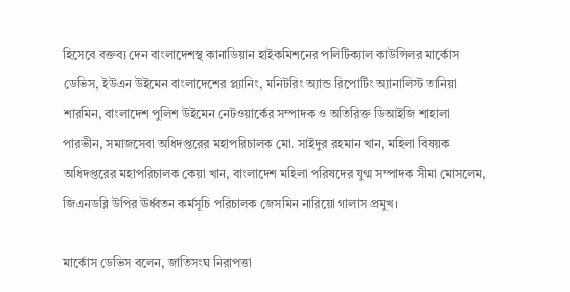হিসেবে বক্তব্য দেন বাংলাদেশস্থ কানাডিয়ান হাইকমিশনের পলিটিক্যাল কাউন্সিলর মার্কোস ডেভিস, ইউএন উইমেন বাংলাদেশের প্ল্যানিং, মনিটরিং অ্যান্ড রিপোর্টিং অ্যানালিস্ট তানিয়া শারমিন, বাংলাদেশ পুলিশ উইমেন নেটওয়ার্কের সম্পাদক ও অতিরিক্ত ডিআইজি শাহালা পারভীন, সমাজসেবা অধিদপ্তরের মহাপরিচালক মো. সাইদুর রহমান খান, মহিলা বিষয়ক অধিদপ্তরের মহাপরিচালক কেয়া খান, বাংলাদেশ মহিলা পরিষদের যুগ্ম সম্পাদক সীমা মোসলেম, জিএনডব্লি উপির ঊর্ধ্বতন কর্মসূচি পরিচালক জেসমিন নারিয়ো গালাস প্রমুখ।

মার্কোস ডেভিস বলেন, জাতিসংঘ নিরাপত্তা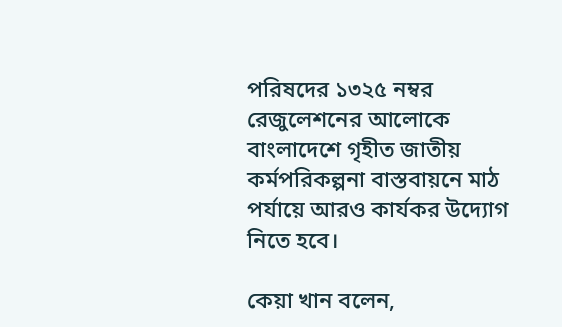পরিষদের ১৩২৫ নম্বর রেজুলেশনের আলোকে বাংলাদেশে গৃহীত জাতীয় কর্মপরিকল্পনা বাস্তবায়নে মাঠ পর্যায়ে আরও কার্যকর উদ্যোগ নিতে হবে।

কেয়া খান বলেন,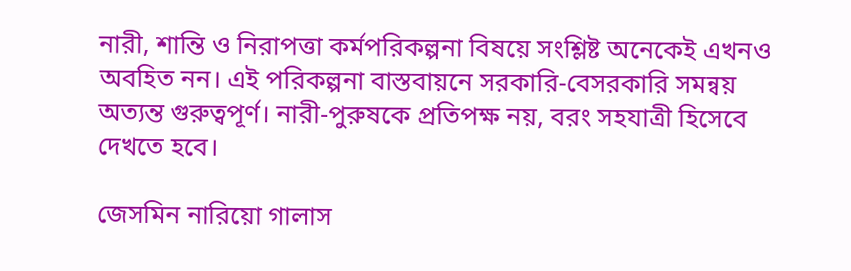নারী, শান্তি ও নিরাপত্তা কর্মপরিকল্পনা বিষয়ে সংশ্লিষ্ট অনেকেই এখনও অবহিত নন। এই পরিকল্পনা বাস্তবায়নে সরকারি-বেসরকারি সমন্বয় অত্যন্ত গুরুত্বপূর্ণ। নারী-পুরুষকে প্রতিপক্ষ নয়, বরং সহযাত্রী হিসেবে দেখতে হবে।

জেসমিন নারিয়ো গালাস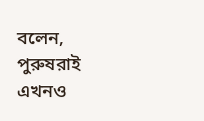বলেন, পুরুষরাই এখনও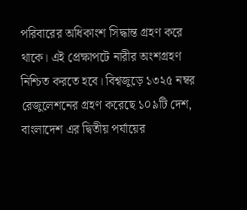পরিবারের অধিকাংশ সিদ্ধান্ত গ্রহণ করে থাকে। এই প্রেক্ষাপটে নারীর অংশগ্রহণ নিশ্চিত করতে হবে। বিশ্বজুড়ে ১৩২৫ নম্বর রেজুলেশনের গ্রহণ করেছে ১০৯টি দেশ, বাংলাদেশ এর দ্বিতীয় পর্যায়ের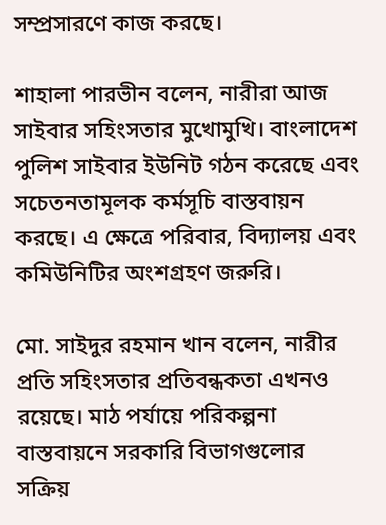সম্প্রসারণে কাজ করছে।

শাহালা পারভীন বলেন, নারীরা আজ সাইবার সহিংসতার মুখোমুখি। বাংলাদেশ পুলিশ সাইবার ইউনিট গঠন করেছে এবং সচেতনতামূলক কর্মসূচি বাস্তবায়ন করছে। এ ক্ষেত্রে পরিবার, বিদ্যালয় এবং কমিউনিটির অংশগ্রহণ জরুরি।

মো. সাইদুর রহমান খান বলেন, নারীর প্রতি সহিংসতার প্রতিবন্ধকতা এখনও রয়েছে। মাঠ পর্যায়ে পরিকল্পনা বাস্তবায়নে সরকারি বিভাগগুলোর সক্রিয়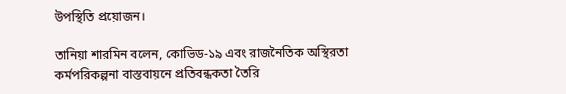উপস্থিতি প্রয়োজন।

তানিয়া শারমিন বলেন, কোভিড-১৯ এবং রাজনৈতিক অস্থিরতা কর্মপরিকল্পনা বাস্তবায়নে প্রতিবন্ধকতা তৈরি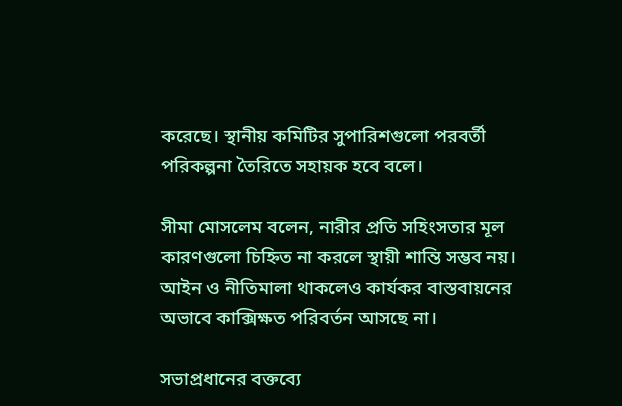করেছে। স্থানীয় কমিটির সুপারিশগুলো পরবর্তী পরিকল্পনা তৈরিতে সহায়ক হবে বলে।

সীমা মোসলেম বলেন, নারীর প্রতি সহিংসতার মূল কারণগুলো চিহ্নিত না করলে স্থায়ী শান্তি সম্ভব নয়। আইন ও নীতিমালা থাকলেও কার্যকর বাস্তবায়নের অভাবে কাক্সিক্ষত পরিবর্তন আসছে না।

সভাপ্রধানের বক্তব্যে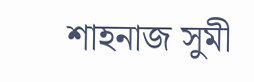শাহনাজ সুমী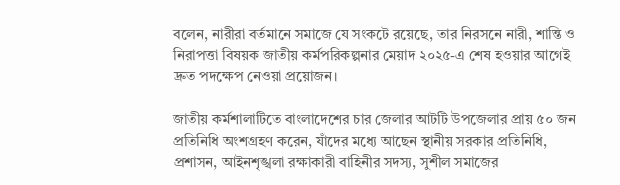বলেন, নারীরা বর্তমানে সমাজে যে সংকটে রয়েছে, তার নিরসনে নারী, শান্তি ও নিরাপত্তা বিষয়ক জাতীয় কর্মপরিকল্পনার মেয়াদ ২০২৫-এ শেষ হওয়ার আগেই দ্রুত পদক্ষেপ নেওয়া প্রয়োজন।

জাতীয় কর্মশালাটিতে বাংলাদেশের চার জেলার আটটি উপজেলার প্রায় ৫০ জন প্রতিনিধি অংশগ্রহণ করেন, যাঁদের মধ্যে আছেন স্থানীয় সরকার প্রতিনিধি, প্রশাসন, আইনশৃঙ্খলা রক্ষাকারী বাহিনীর সদস্য, সুশীল সমাজের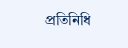প্রতিনিধি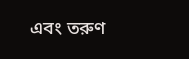এবং তরুণ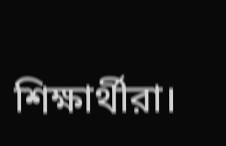শিক্ষার্থীরা।